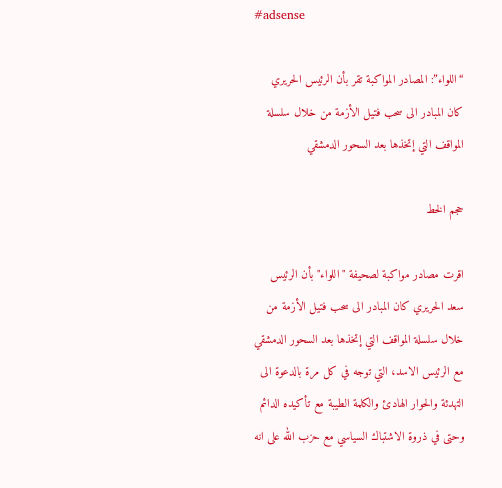#adsense

“اللواء”: المصادر المواكبة تقر بأن الرئيس الحريري كان المبادر الى سحب فتيل الأزمة من خلال سلسلة المواقف التي إتخذها بعد السحور الدمشقي

حجم الخط

اقرت مصادر مواكبة لصحيفة "اللواء" بأن الرئيس سعد الحريري كان المبادر الى سحب فتيل الأزمة من خلال سلسلة المواقف التي إتخذها بعد السحور الدمشقي مع الرئيس الاسد، التي توجه في كل مرة بالدعوة الى التهدئة والحوار الهادئ والكلمة الطيبة مع تأكيده الدائم وحتى في ذروة الاشتباك السياسي مع حزب الله على انه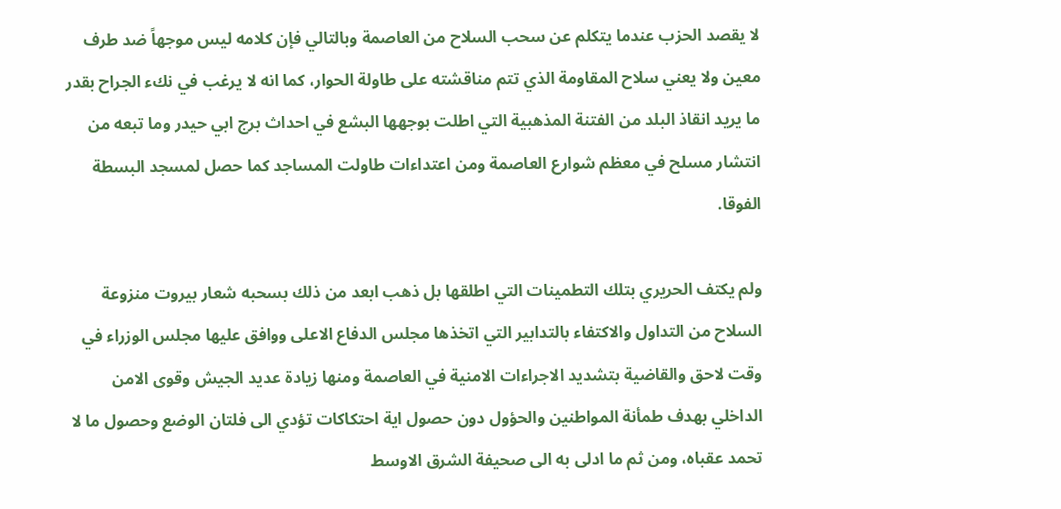لا يقصد الحزب عندما يتكلم عن سحب السلاح من العاصمة وبالتالي فإن كلامه ليس موجهاً ضد طرف معين ولا يعني سلاح المقاومة الذي تتم مناقشته على طاولة الحوار، كما انه لا يرغب في نكء الجراح بقدر ما يريد انقاذ البلد من الفتنة المذهبية التي اطلت بوجهها البشع في احداث برج ابي حيدر وما تبعه من انتشار مسلح في معظم شوارع العاصمة ومن اعتداءات طاولت المساجد كما حصل لمسجد البسطة الفوقا.

ولم يكتف الحريري بتلك التطمينات التي اطلقها بل ذهب ابعد من ذلك بسحبه شعار بيروت منزوعة السلاح من التداول والاكتفاء بالتدابير التي اتخذها مجلس الدفاع الاعلى ووافق عليها مجلس الوزراء في وقت لاحق والقاضية بتشديد الاجراءات الامنية في العاصمة ومنها زيادة عديد الجيش وقوى الامن الداخلي بهدف طمأنة المواطنين والحؤول دون حصول اية احتكاكات تؤدي الى فلتان الوضع وحصول ما لا تحمد عقباه، ومن ثم ما ادلى به الى صحيفة الشرق الاوسط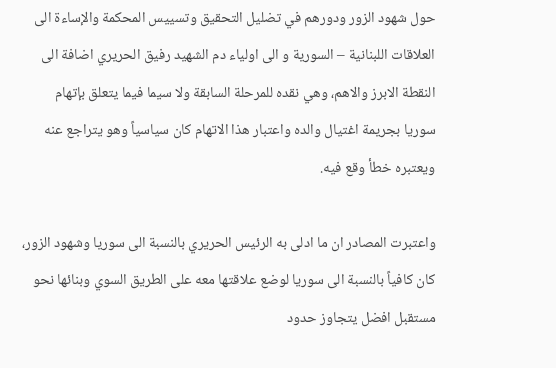حول شهود الزور ودورهم في تضليل التحقيق وتسييس المحكمة والإساءة الى العلاقات اللبنانية – السورية و الى اولياء دم الشهيد رفيق الحريري اضافة الى النقطة الابرز والاهم، وهي نقده للمرحلة السابقة ولا سيما فيما يتعلق بإتهام سوريا بجريمة اغتيال والده واعتبار هذا الاتهام كان سياسياً وهو يتراجع عنه ويعتبره خطأ وقع فيه.

واعتبرت المصادر ان ما ادلى به الرئيس الحريري بالنسبة الى سوريا وشهود الزور، كان كافياً بالنسبة الى سوريا لوضع علاقتها معه على الطريق السوي وبنائها نحو مستقبل افضل يتجاوز حدود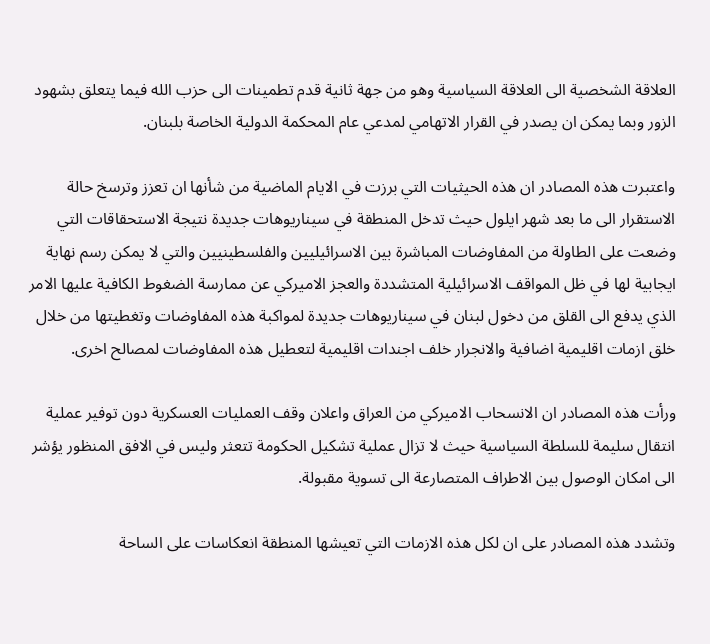العلاقة الشخصية الى العلاقة السياسية وهو من جهة ثانية قدم تطمينات الى حزب الله فيما يتعلق بشهود الزور وبما يمكن ان يصدر في القرار الاتهامي لمدعي عام المحكمة الدولية الخاصة بلبنان.

واعتبرت هذه المصادر ان هذه الحيثيات التي برزت في الايام الماضية من شأنها ان تعزز وترسخ حالة الاستقرار الى ما بعد شهر ايلول حيث تدخل المنطقة في سيناريوهات جديدة نتيجة الاستحقاقات التي وضعت على الطاولة من المفاوضات المباشرة بين الاسرائيليين والفلسطينيين والتي لا يمكن رسم نهاية ايجابية لها في ظل المواقف الاسرائيلية المتشددة والعجز الاميركي عن ممارسة الضغوط الكافية عليها الامر الذي يدفع الى القلق من دخول لبنان في سيناريوهات جديدة لمواكبة هذه المفاوضات وتغطيتها من خلال خلق ازمات اقليمية اضافية والانجرار خلف اجندات اقليمية لتعطيل هذه المفاوضات لمصالح اخرى.

ورأت هذه المصادر ان الانسحاب الاميركي من العراق واعلان وقف العمليات العسكرية دون توفير عملية انتقال سليمة للسلطة السياسية حيث لا تزال عملية تشكيل الحكومة تتعثر وليس في الافق المنظور يؤشر الى امكان الوصول بين الاطراف المتصارعة الى تسوية مقبولة.

وتشدد هذه المصادر على ان لكل هذه الازمات التي تعيشها المنطقة انعكاسات على الساحة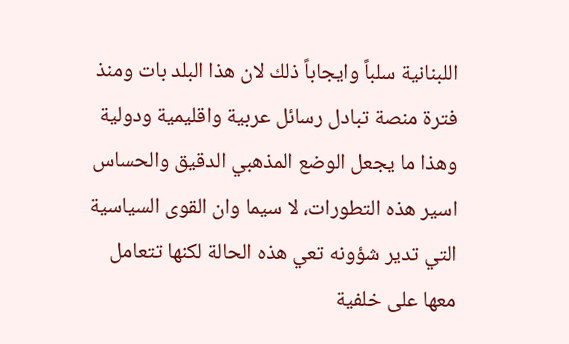اللبنانية سلباً وايجاباً ذلك لان هذا البلد بات ومنذ فترة منصة تبادل رسائل عربية واقليمية ودولية وهذا ما يجعل الوضع المذهبي الدقيق والحساس اسير هذه التطورات، لا سيما وان القوى السياسية التي تدير شؤونه تعي هذه الحالة لكنها تتعامل معها على خلفية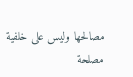مصالحها وليس على خلفية مصلحة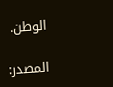الوطن.

المصدر: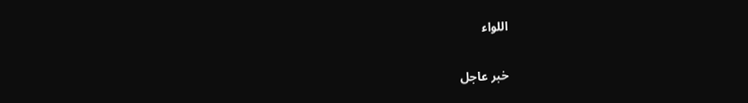اللواء

خبر عاجل